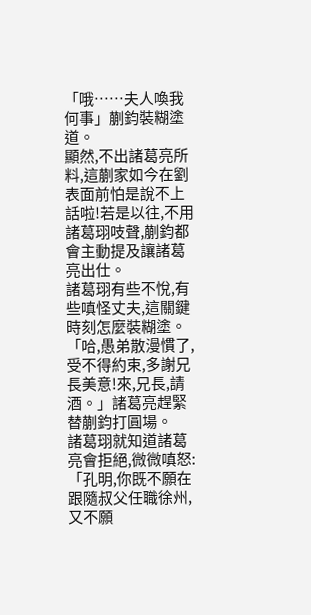「哦……夫人喚我何事」蒯鈞裝糊塗道。
顯然,不出諸葛亮所料,這蒯家如今在劉表面前怕是說不上話啦!若是以往,不用諸葛珝吱聲,蒯鈞都會主動提及讓諸葛亮出仕。
諸葛珝有些不悅,有些嗔怪丈夫,這關鍵時刻怎麼裝糊塗。
「哈,愚弟散漫慣了,受不得約束,多謝兄長美意!來,兄長,請酒。」諸葛亮趕緊替蒯鈞打圓場。
諸葛珝就知道諸葛亮會拒絕,微微嗔怒:「孔明,你既不願在跟隨叔父任職徐州,又不願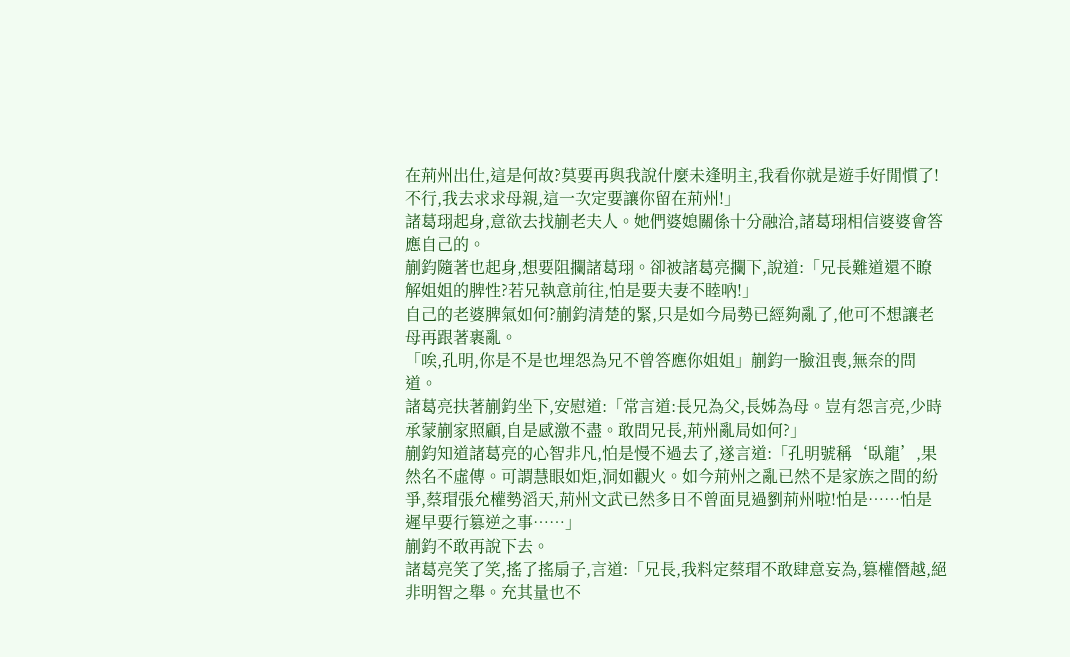在荊州出仕,這是何故?莫要再與我說什麼未逢明主,我看你就是遊手好閒慣了!不行,我去求求母親,這一次定要讓你留在荊州!」
諸葛珝起身,意欲去找蒯老夫人。她們婆媳關係十分融洽,諸葛珝相信婆婆會答應自己的。
蒯鈞隨著也起身,想要阻攔諸葛珝。卻被諸葛亮攔下,說道:「兄長難道還不瞭解姐姐的脾性?若兄執意前往,怕是要夫妻不睦吶!」
自己的老婆脾氣如何?蒯鈞清楚的緊,只是如今局勢已經夠亂了,他可不想讓老母再跟著裹亂。
「唉,孔明,你是不是也埋怨為兄不曾答應你姐姐」蒯鈞一臉沮喪,無奈的問道。
諸葛亮扶著蒯鈞坐下,安慰道:「常言道:長兄為父,長姊為母。豈有怨言亮,少時承蒙蒯家照顧,自是感激不盡。敢問兄長,荊州亂局如何?」
蒯鈞知道諸葛亮的心智非凡,怕是慢不過去了,遂言道:「孔明號稱‘臥龍’,果然名不虛傳。可謂慧眼如炬,洞如觀火。如今荊州之亂已然不是家族之間的紛爭,蔡瑁張允權勢滔天,荊州文武已然多日不曾面見過劉荊州啦!怕是……怕是遲早要行篡逆之事……」
蒯鈞不敢再說下去。
諸葛亮笑了笑,搖了搖扇子,言道:「兄長,我料定蔡瑁不敢肆意妄為,篡權僭越,絕非明智之舉。充其量也不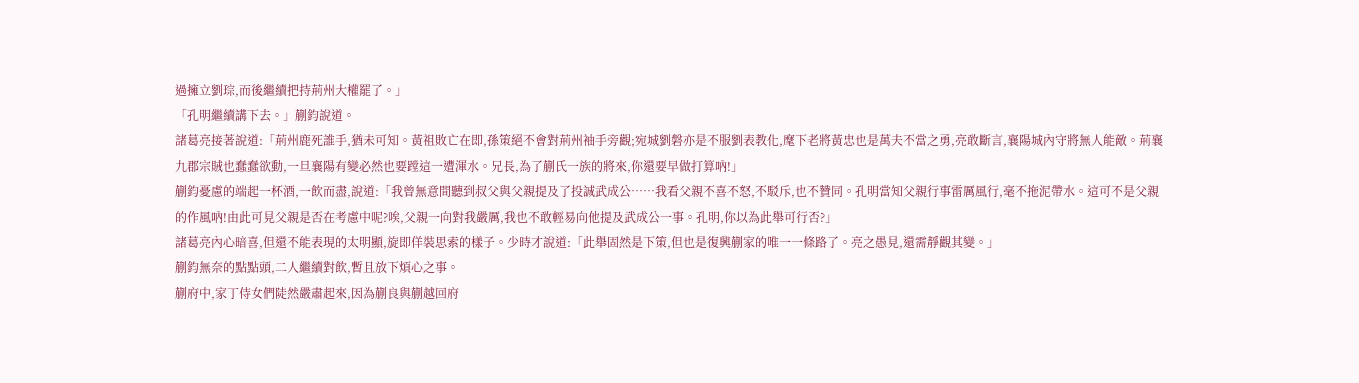過擁立劉琮,而後繼續把持荊州大權罷了。」
「孔明繼續講下去。」蒯鈞說道。
諸葛亮接著說道:「荊州鹿死誰手,猶未可知。黃祖敗亡在即,孫策絕不會對荊州袖手旁觀;宛城劉磐亦是不服劉表教化,麾下老將黃忠也是萬夫不當之勇,亮敢斷言,襄陽城內守將無人能敵。荊襄九郡宗賊也蠢蠢欲動,一旦襄陽有變必然也要蹚這一遭渾水。兄長,為了蒯氏一族的將來,你還要早做打算吶!」
蒯鈞憂慮的端起一杯酒,一飲而盡,說道:「我曾無意間聽到叔父與父親提及了投誠武成公……我看父親不喜不怒,不駁斥,也不贊同。孔明當知父親行事雷厲風行,毫不拖泥帶水。這可不是父親的作風吶!由此可見父親是否在考慮中呢?唉,父親一向對我嚴厲,我也不敢輕易向他提及武成公一事。孔明,你以為此舉可行否?」
諸葛亮內心暗喜,但還不能表現的太明顯,旋即佯裝思索的樣子。少時才說道:「此舉固然是下策,但也是復興蒯家的唯一一條路了。亮之愚見,還需靜觀其變。」
蒯鈞無奈的點點頭,二人繼續對飲,暫且放下煩心之事。
蒯府中,家丁侍女們陡然嚴肅起來,因為蒯良與蒯越回府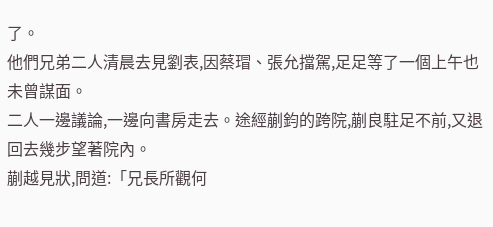了。
他們兄弟二人清晨去見劉表,因蔡瑁、張允擋駕,足足等了一個上午也未曾謀面。
二人一邊議論,一邊向書房走去。途經蒯鈞的跨院,蒯良駐足不前,又退回去幾步望著院內。
蒯越見狀,問道:「兄長所觀何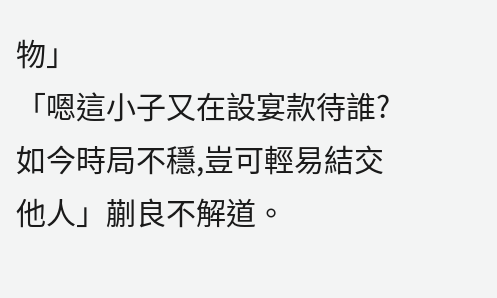物」
「嗯這小子又在設宴款待誰?如今時局不穩,豈可輕易結交他人」蒯良不解道。